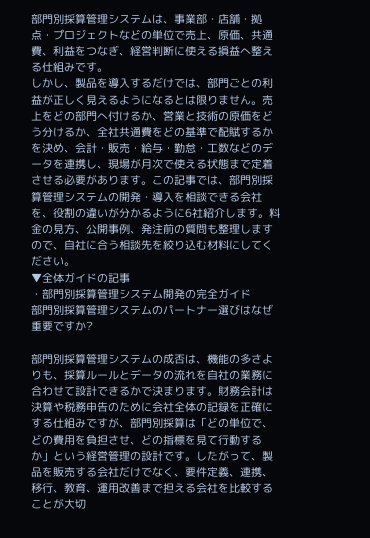部門別採算管理システムは、事業部・店舗・拠点・プロジェクトなどの単位で売上、原価、共通費、利益をつなぎ、経営判断に使える損益へ整える仕組みです。
しかし、製品を導入するだけでは、部門ごとの利益が正しく見えるようになるとは限りません。売上をどの部門へ付けるか、営業と技術の原価をどう分けるか、全社共通費をどの基準で配賦するかを決め、会計・販売・給与・勤怠・工数などのデータを連携し、現場が月次で使える状態まで定着させる必要があります。この記事では、部門別採算管理システムの開発・導入を相談できる会社を、役割の違いが分かるように6社紹介します。料金の見方、公開事例、発注前の質問も整理しますので、自社に合う相談先を絞り込む材料にしてください。
▼全体ガイドの記事
・部門別採算管理システム開発の完全ガイド
部門別採算管理システムのパートナー選びはなぜ重要ですか?

部門別採算管理システムの成否は、機能の多さよりも、採算ルールとデータの流れを自社の業務に合わせて設計できるかで決まります。財務会計は決算や税務申告のために会社全体の記録を正確にする仕組みですが、部門別採算は「どの単位で、どの費用を負担させ、どの指標を見て行動するか」という経営管理の設計です。したがって、製品を販売する会社だけでなく、要件定義、連携、移行、教育、運用改善まで担える会社を比較することが大切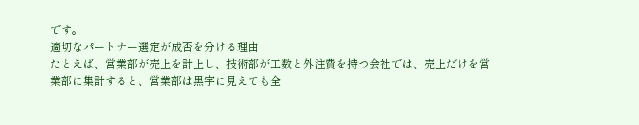です。
適切なパートナー選定が成否を分ける理由
たとえば、営業部が売上を計上し、技術部が工数と外注費を持つ会社では、売上だけを営業部に集計すると、営業部は黒字に見えても全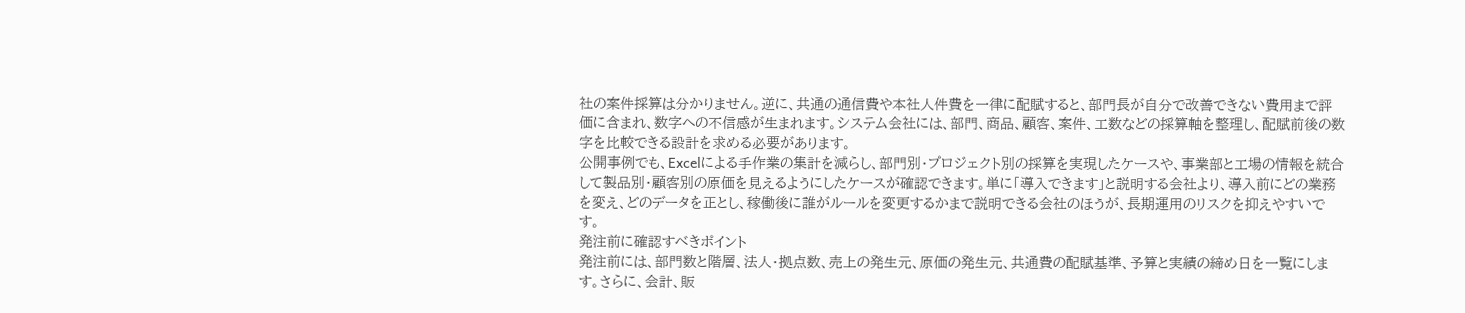社の案件採算は分かりません。逆に、共通の通信費や本社人件費を一律に配賦すると、部門長が自分で改善できない費用まで評価に含まれ、数字への不信感が生まれます。システム会社には、部門、商品、顧客、案件、工数などの採算軸を整理し、配賦前後の数字を比較できる設計を求める必要があります。
公開事例でも、Excelによる手作業の集計を減らし、部門別・プロジェクト別の採算を実現したケースや、事業部と工場の情報を統合して製品別・顧客別の原価を見えるようにしたケースが確認できます。単に「導入できます」と説明する会社より、導入前にどの業務を変え、どのデータを正とし、稼働後に誰がルールを変更するかまで説明できる会社のほうが、長期運用のリスクを抑えやすいです。
発注前に確認すべきポイント
発注前には、部門数と階層、法人・拠点数、売上の発生元、原価の発生元、共通費の配賦基準、予算と実績の締め日を一覧にします。さらに、会計、販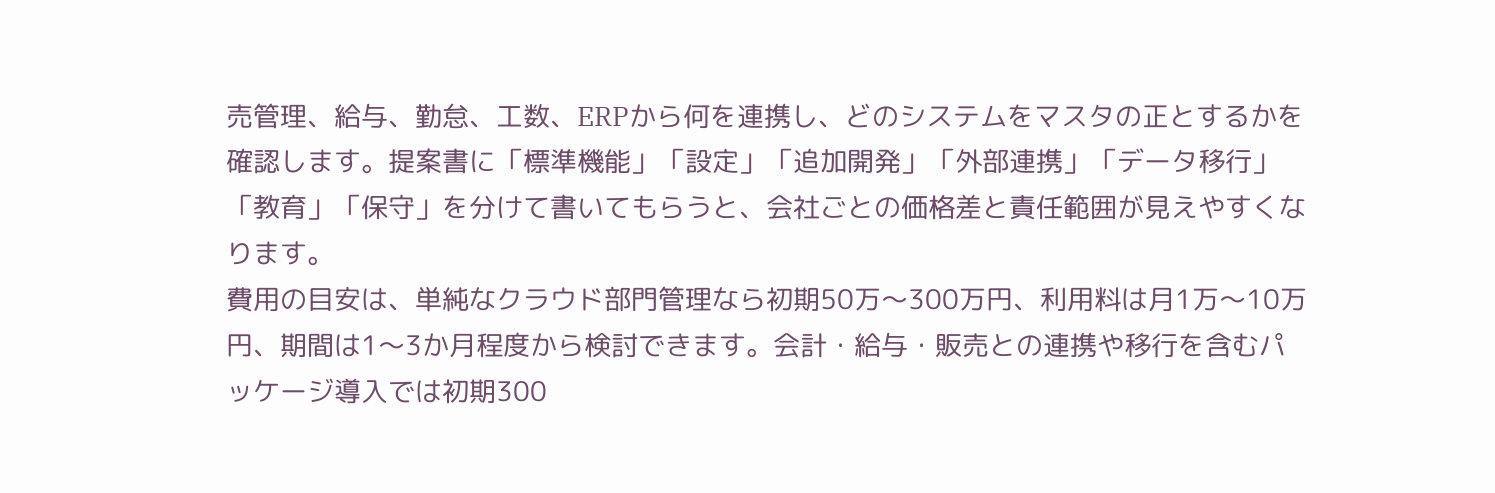売管理、給与、勤怠、工数、ERPから何を連携し、どのシステムをマスタの正とするかを確認します。提案書に「標準機能」「設定」「追加開発」「外部連携」「データ移行」「教育」「保守」を分けて書いてもらうと、会社ごとの価格差と責任範囲が見えやすくなります。
費用の目安は、単純なクラウド部門管理なら初期50万〜300万円、利用料は月1万〜10万円、期間は1〜3か月程度から検討できます。会計・給与・販売との連携や移行を含むパッケージ導入では初期300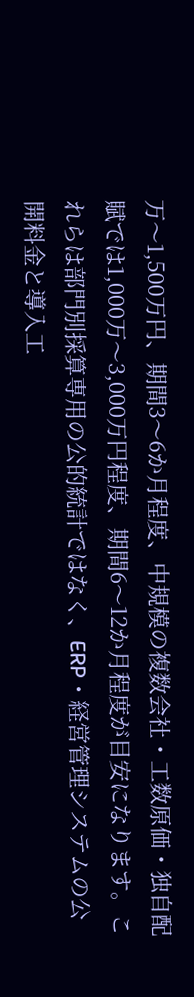万〜1,500万円、期間3〜6か月程度、中規模の複数会社・工数原価・独自配賦では1,000万〜3,000万円程度、期間6〜12か月程度が目安になります。これらは部門別採算専用の公的統計ではなく、ERP・経営管理システムの公開料金と導入工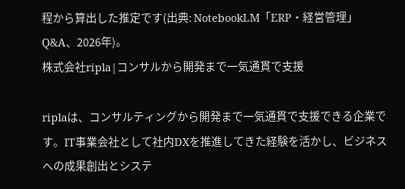程から算出した推定です(出典: NotebookLM「ERP・経営管理」Q&A、2026年)。
株式会社ripla|コンサルから開発まで一気通貫で支援

riplaは、コンサルティングから開発まで一気通貫で支援できる企業です。IT事業会社として社内DXを推進してきた経験を活かし、ビジネスへの成果創出とシステ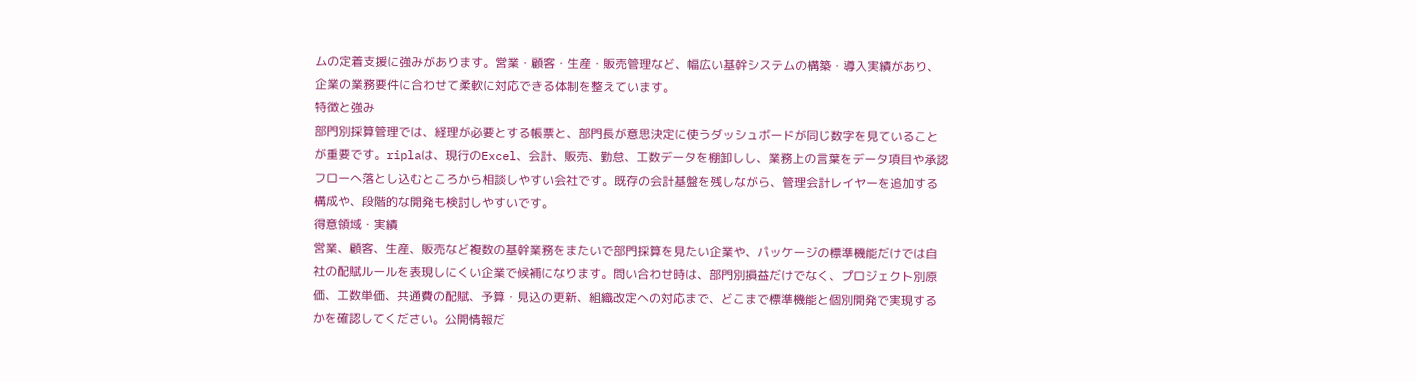ムの定着支援に強みがあります。営業・顧客・生産・販売管理など、幅広い基幹システムの構築・導入実績があり、企業の業務要件に合わせて柔軟に対応できる体制を整えています。
特徴と強み
部門別採算管理では、経理が必要とする帳票と、部門長が意思決定に使うダッシュボードが同じ数字を見ていることが重要です。riplaは、現行のExcel、会計、販売、勤怠、工数データを棚卸しし、業務上の言葉をデータ項目や承認フローへ落とし込むところから相談しやすい会社です。既存の会計基盤を残しながら、管理会計レイヤーを追加する構成や、段階的な開発も検討しやすいです。
得意領域・実績
営業、顧客、生産、販売など複数の基幹業務をまたいで部門採算を見たい企業や、パッケージの標準機能だけでは自社の配賦ルールを表現しにくい企業で候補になります。問い合わせ時は、部門別損益だけでなく、プロジェクト別原価、工数単価、共通費の配賦、予算・見込の更新、組織改定への対応まで、どこまで標準機能と個別開発で実現するかを確認してください。公開情報だ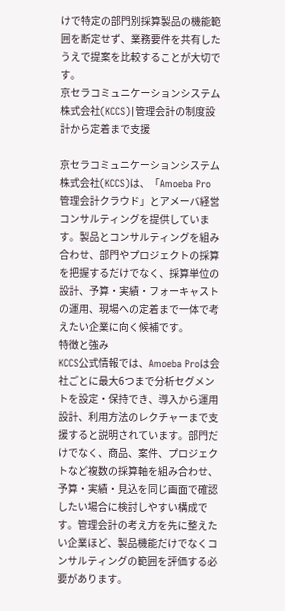けで特定の部門別採算製品の機能範囲を断定せず、業務要件を共有したうえで提案を比較することが大切です。
京セラコミュニケーションシステム株式会社(KCCS)|管理会計の制度設計から定着まで支援

京セラコミュニケーションシステム株式会社(KCCS)は、「Amoeba Pro 管理会計クラウド」とアメーバ経営コンサルティングを提供しています。製品とコンサルティングを組み合わせ、部門やプロジェクトの採算を把握するだけでなく、採算単位の設計、予算・実績・フォーキャストの運用、現場への定着まで一体で考えたい企業に向く候補です。
特徴と強み
KCCS公式情報では、Amoeba Proは会社ごとに最大6つまで分析セグメントを設定・保持でき、導入から運用設計、利用方法のレクチャーまで支援すると説明されています。部門だけでなく、商品、案件、プロジェクトなど複数の採算軸を組み合わせ、予算・実績・見込を同じ画面で確認したい場合に検討しやすい構成です。管理会計の考え方を先に整えたい企業ほど、製品機能だけでなくコンサルティングの範囲を評価する必要があります。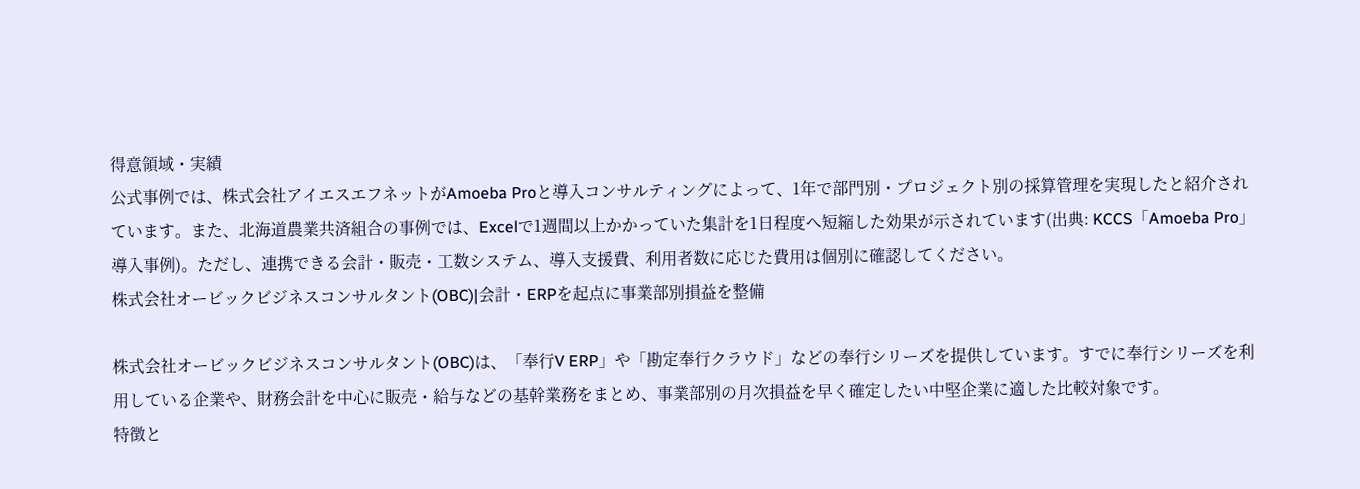得意領域・実績
公式事例では、株式会社アイエスエフネットがAmoeba Proと導入コンサルティングによって、1年で部門別・プロジェクト別の採算管理を実現したと紹介されています。また、北海道農業共済組合の事例では、Excelで1週間以上かかっていた集計を1日程度へ短縮した効果が示されています(出典: KCCS「Amoeba Pro」導入事例)。ただし、連携できる会計・販売・工数システム、導入支援費、利用者数に応じた費用は個別に確認してください。
株式会社オービックビジネスコンサルタント(OBC)|会計・ERPを起点に事業部別損益を整備

株式会社オービックビジネスコンサルタント(OBC)は、「奉行V ERP」や「勘定奉行クラウド」などの奉行シリーズを提供しています。すでに奉行シリーズを利用している企業や、財務会計を中心に販売・給与などの基幹業務をまとめ、事業部別の月次損益を早く確定したい中堅企業に適した比較対象です。
特徴と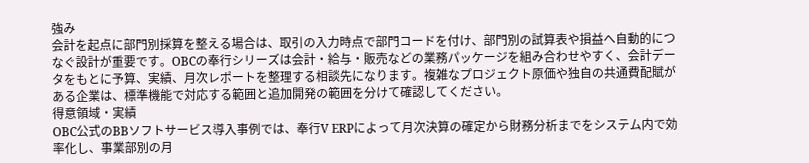強み
会計を起点に部門別採算を整える場合は、取引の入力時点で部門コードを付け、部門別の試算表や損益へ自動的につなぐ設計が重要です。OBCの奉行シリーズは会計・給与・販売などの業務パッケージを組み合わせやすく、会計データをもとに予算、実績、月次レポートを整理する相談先になります。複雑なプロジェクト原価や独自の共通費配賦がある企業は、標準機能で対応する範囲と追加開発の範囲を分けて確認してください。
得意領域・実績
OBC公式のBBソフトサービス導入事例では、奉行V ERPによって月次決算の確定から財務分析までをシステム内で効率化し、事業部別の月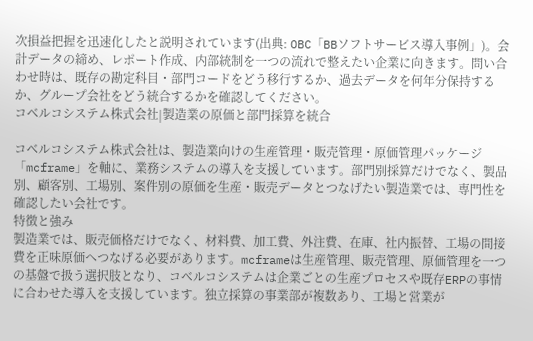次損益把握を迅速化したと説明されています(出典: OBC「BBソフトサービス導入事例」)。会計データの締め、レポート作成、内部統制を一つの流れで整えたい企業に向きます。問い合わせ時は、既存の勘定科目・部門コードをどう移行するか、過去データを何年分保持するか、グループ会社をどう統合するかを確認してください。
コベルコシステム株式会社|製造業の原価と部門採算を統合

コベルコシステム株式会社は、製造業向けの生産管理・販売管理・原価管理パッケージ「mcframe」を軸に、業務システムの導入を支援しています。部門別採算だけでなく、製品別、顧客別、工場別、案件別の原価を生産・販売データとつなげたい製造業では、専門性を確認したい会社です。
特徴と強み
製造業では、販売価格だけでなく、材料費、加工費、外注費、在庫、社内振替、工場の間接費を正味原価へつなげる必要があります。mcframeは生産管理、販売管理、原価管理を一つの基盤で扱う選択肢となり、コベルコシステムは企業ごとの生産プロセスや既存ERPの事情に合わせた導入を支援しています。独立採算の事業部が複数あり、工場と営業が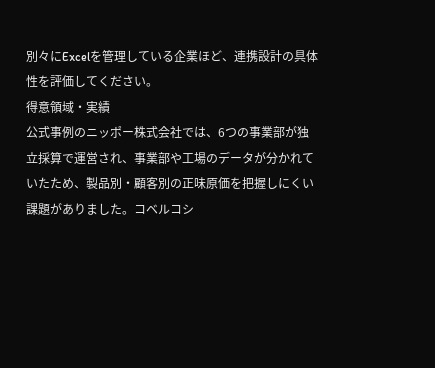別々にExcelを管理している企業ほど、連携設計の具体性を評価してください。
得意領域・実績
公式事例のニッポー株式会社では、6つの事業部が独立採算で運営され、事業部や工場のデータが分かれていたため、製品別・顧客別の正味原価を把握しにくい課題がありました。コベルコシ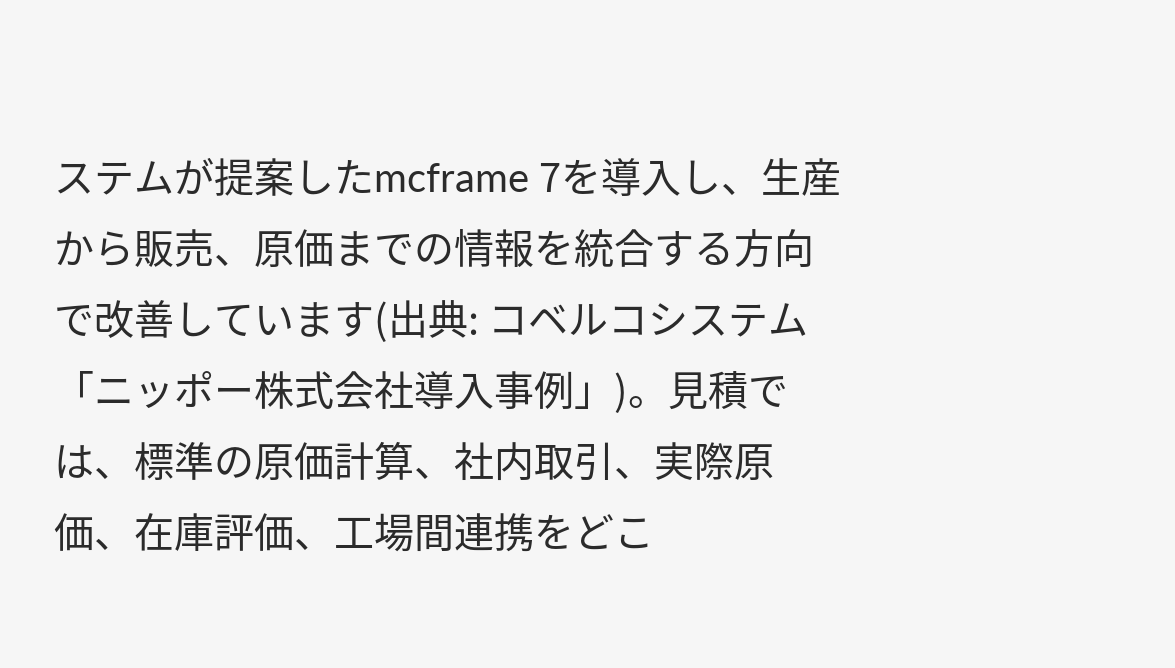ステムが提案したmcframe 7を導入し、生産から販売、原価までの情報を統合する方向で改善しています(出典: コベルコシステム「ニッポー株式会社導入事例」)。見積では、標準の原価計算、社内取引、実際原価、在庫評価、工場間連携をどこ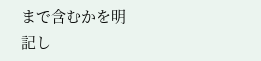まで含むかを明記し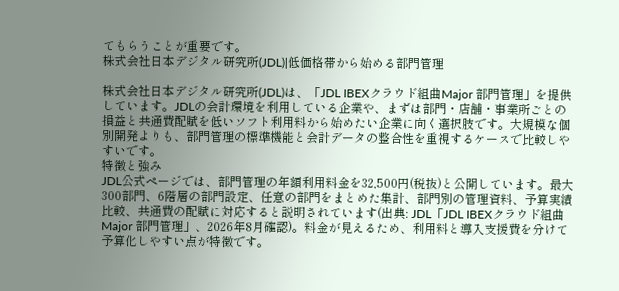てもらうことが重要です。
株式会社日本デジタル研究所(JDL)|低価格帯から始める部門管理

株式会社日本デジタル研究所(JDL)は、「JDL IBEXクラウド組曲Major 部門管理」を提供しています。JDLの会計環境を利用している企業や、まずは部門・店舗・事業所ごとの損益と共通費配賦を低いソフト利用料から始めたい企業に向く選択肢です。大規模な個別開発よりも、部門管理の標準機能と会計データの整合性を重視するケースで比較しやすいです。
特徴と強み
JDL公式ページでは、部門管理の年額利用料金を32,500円(税抜)と公開しています。最大300部門、6階層の部門設定、任意の部門をまとめた集計、部門別の管理資料、予算実績比較、共通費の配賦に対応すると説明されています(出典: JDL「JDL IBEXクラウド組曲Major 部門管理」、2026年8月確認)。料金が見えるため、利用料と導入支援費を分けて予算化しやすい点が特徴です。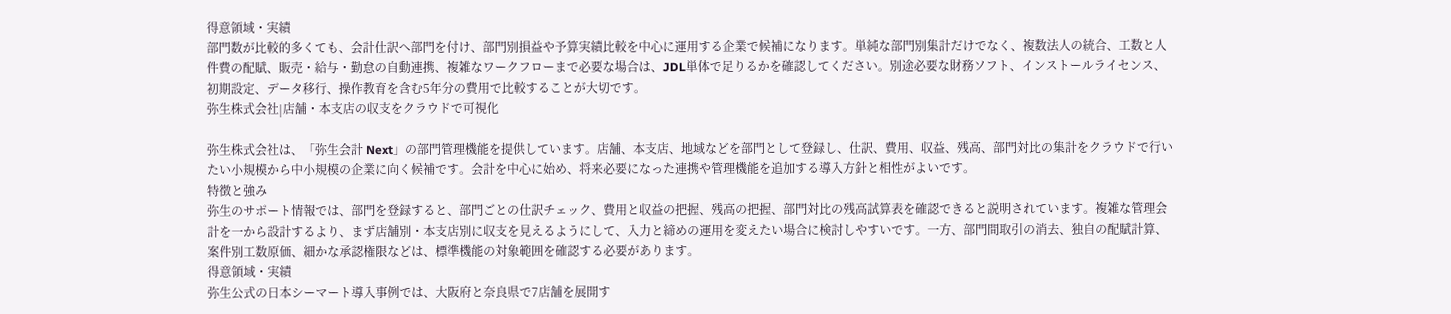得意領域・実績
部門数が比較的多くても、会計仕訳へ部門を付け、部門別損益や予算実績比較を中心に運用する企業で候補になります。単純な部門別集計だけでなく、複数法人の統合、工数と人件費の配賦、販売・給与・勤怠の自動連携、複雑なワークフローまで必要な場合は、JDL単体で足りるかを確認してください。別途必要な財務ソフト、インストールライセンス、初期設定、データ移行、操作教育を含む5年分の費用で比較することが大切です。
弥生株式会社|店舗・本支店の収支をクラウドで可視化

弥生株式会社は、「弥生会計 Next」の部門管理機能を提供しています。店舗、本支店、地域などを部門として登録し、仕訳、費用、収益、残高、部門対比の集計をクラウドで行いたい小規模から中小規模の企業に向く候補です。会計を中心に始め、将来必要になった連携や管理機能を追加する導入方針と相性がよいです。
特徴と強み
弥生のサポート情報では、部門を登録すると、部門ごとの仕訳チェック、費用と収益の把握、残高の把握、部門対比の残高試算表を確認できると説明されています。複雑な管理会計を一から設計するより、まず店舗別・本支店別に収支を見えるようにして、入力と締めの運用を変えたい場合に検討しやすいです。一方、部門間取引の消去、独自の配賦計算、案件別工数原価、細かな承認権限などは、標準機能の対象範囲を確認する必要があります。
得意領域・実績
弥生公式の日本シーマート導入事例では、大阪府と奈良県で7店舗を展開す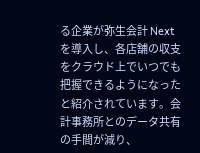る企業が弥生会計 Nextを導入し、各店舗の収支をクラウド上でいつでも把握できるようになったと紹介されています。会計事務所とのデータ共有の手間が減り、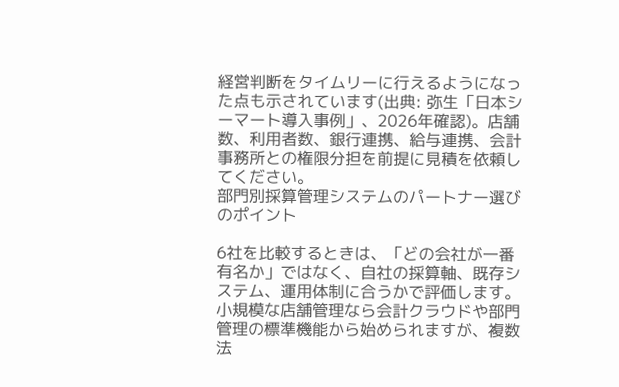経営判断をタイムリーに行えるようになった点も示されています(出典: 弥生「日本シーマート導入事例」、2026年確認)。店舗数、利用者数、銀行連携、給与連携、会計事務所との権限分担を前提に見積を依頼してください。
部門別採算管理システムのパートナー選びのポイント

6社を比較するときは、「どの会社が一番有名か」ではなく、自社の採算軸、既存システム、運用体制に合うかで評価します。小規模な店舗管理なら会計クラウドや部門管理の標準機能から始められますが、複数法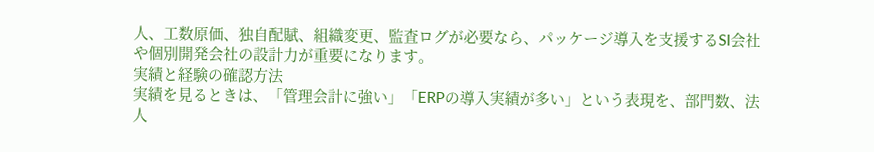人、工数原価、独自配賦、組織変更、監査ログが必要なら、パッケージ導入を支援するSI会社や個別開発会社の設計力が重要になります。
実績と経験の確認方法
実績を見るときは、「管理会計に強い」「ERPの導入実績が多い」という表現を、部門数、法人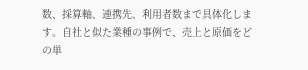数、採算軸、連携先、利用者数まで具体化します。自社と似た業種の事例で、売上と原価をどの単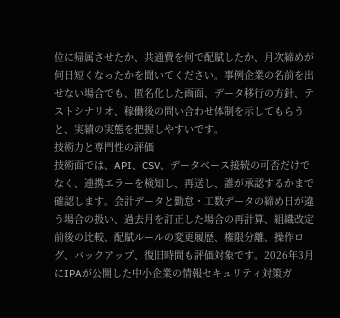位に帰属させたか、共通費を何で配賦したか、月次締めが何日短くなったかを聞いてください。事例企業の名前を出せない場合でも、匿名化した画面、データ移行の方針、テストシナリオ、稼働後の問い合わせ体制を示してもらうと、実績の実態を把握しやすいです。
技術力と専門性の評価
技術面では、API、CSV、データベース接続の可否だけでなく、連携エラーを検知し、再送し、誰が承認するかまで確認します。会計データと勤怠・工数データの締め日が違う場合の扱い、過去月を訂正した場合の再計算、組織改定前後の比較、配賦ルールの変更履歴、権限分離、操作ログ、バックアップ、復旧時間も評価対象です。2026年3月にIPAが公開した中小企業の情報セキュリティ対策ガ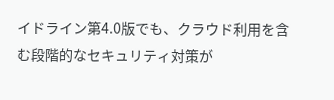イドライン第4.0版でも、クラウド利用を含む段階的なセキュリティ対策が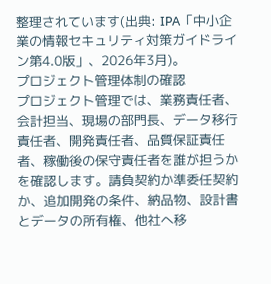整理されています(出典: IPA「中小企業の情報セキュリティ対策ガイドライン第4.0版」、2026年3月)。
プロジェクト管理体制の確認
プロジェクト管理では、業務責任者、会計担当、現場の部門長、データ移行責任者、開発責任者、品質保証責任者、稼働後の保守責任者を誰が担うかを確認します。請負契約か準委任契約か、追加開発の条件、納品物、設計書とデータの所有権、他社へ移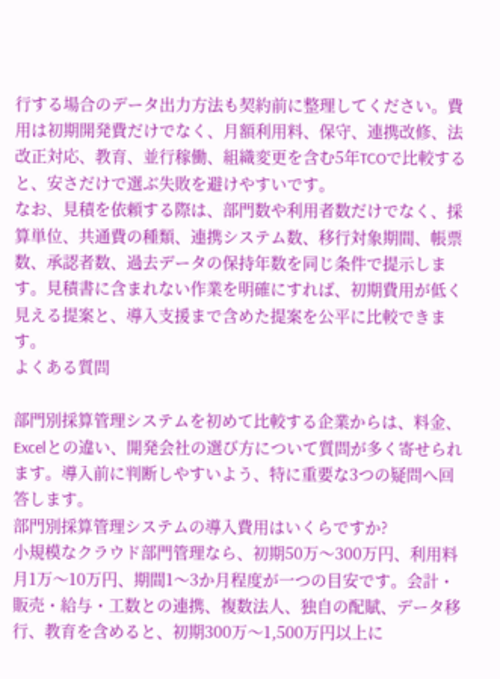行する場合のデータ出力方法も契約前に整理してください。費用は初期開発費だけでなく、月額利用料、保守、連携改修、法改正対応、教育、並行稼働、組織変更を含む5年TCOで比較すると、安さだけで選ぶ失敗を避けやすいです。
なお、見積を依頼する際は、部門数や利用者数だけでなく、採算単位、共通費の種類、連携システム数、移行対象期間、帳票数、承認者数、過去データの保持年数を同じ条件で提示します。見積書に含まれない作業を明確にすれば、初期費用が低く見える提案と、導入支援まで含めた提案を公平に比較できます。
よくある質問

部門別採算管理システムを初めて比較する企業からは、料金、Excelとの違い、開発会社の選び方について質問が多く寄せられます。導入前に判断しやすいよう、特に重要な3つの疑問へ回答します。
部門別採算管理システムの導入費用はいくらですか?
小規模なクラウド部門管理なら、初期50万〜300万円、利用料月1万〜10万円、期間1〜3か月程度が一つの目安です。会計・販売・給与・工数との連携、複数法人、独自の配賦、データ移行、教育を含めると、初期300万〜1,500万円以上に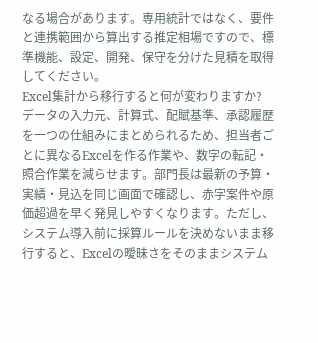なる場合があります。専用統計ではなく、要件と連携範囲から算出する推定相場ですので、標準機能、設定、開発、保守を分けた見積を取得してください。
Excel集計から移行すると何が変わりますか?
データの入力元、計算式、配賦基準、承認履歴を一つの仕組みにまとめられるため、担当者ごとに異なるExcelを作る作業や、数字の転記・照合作業を減らせます。部門長は最新の予算・実績・見込を同じ画面で確認し、赤字案件や原価超過を早く発見しやすくなります。ただし、システム導入前に採算ルールを決めないまま移行すると、Excelの曖昧さをそのままシステム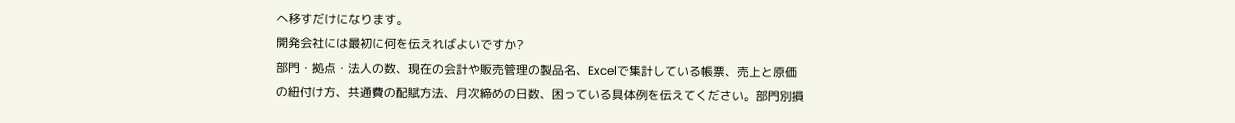へ移すだけになります。
開発会社には最初に何を伝えればよいですか?
部門・拠点・法人の数、現在の会計や販売管理の製品名、Excelで集計している帳票、売上と原価の紐付け方、共通費の配賦方法、月次締めの日数、困っている具体例を伝えてください。部門別損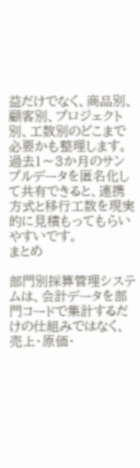益だけでなく、商品別、顧客別、プロジェクト別、工数別のどこまで必要かも整理します。過去1〜3か月のサンプルデータを匿名化して共有できると、連携方式と移行工数を現実的に見積もってもらいやすいです。
まとめ

部門別採算管理システムは、会計データを部門コードで集計するだけの仕組みではなく、売上・原価・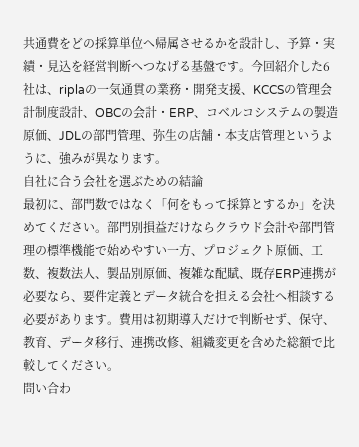共通費をどの採算単位へ帰属させるかを設計し、予算・実績・見込を経営判断へつなげる基盤です。今回紹介した6社は、riplaの一気通貫の業務・開発支援、KCCSの管理会計制度設計、OBCの会計・ERP、コベルコシステムの製造原価、JDLの部門管理、弥生の店舗・本支店管理というように、強みが異なります。
自社に合う会社を選ぶための結論
最初に、部門数ではなく「何をもって採算とするか」を決めてください。部門別損益だけならクラウド会計や部門管理の標準機能で始めやすい一方、プロジェクト原価、工数、複数法人、製品別原価、複雑な配賦、既存ERP連携が必要なら、要件定義とデータ統合を担える会社へ相談する必要があります。費用は初期導入だけで判断せず、保守、教育、データ移行、連携改修、組織変更を含めた総額で比較してください。
問い合わ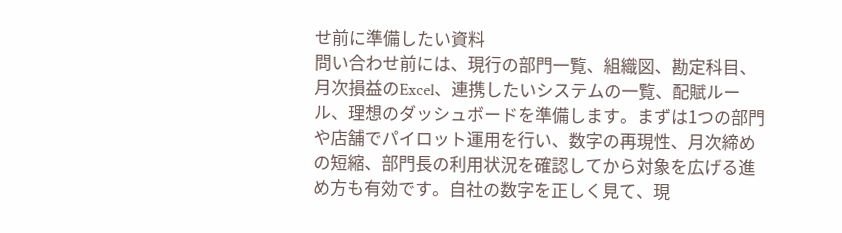せ前に準備したい資料
問い合わせ前には、現行の部門一覧、組織図、勘定科目、月次損益のExcel、連携したいシステムの一覧、配賦ルール、理想のダッシュボードを準備します。まずは1つの部門や店舗でパイロット運用を行い、数字の再現性、月次締めの短縮、部門長の利用状況を確認してから対象を広げる進め方も有効です。自社の数字を正しく見て、現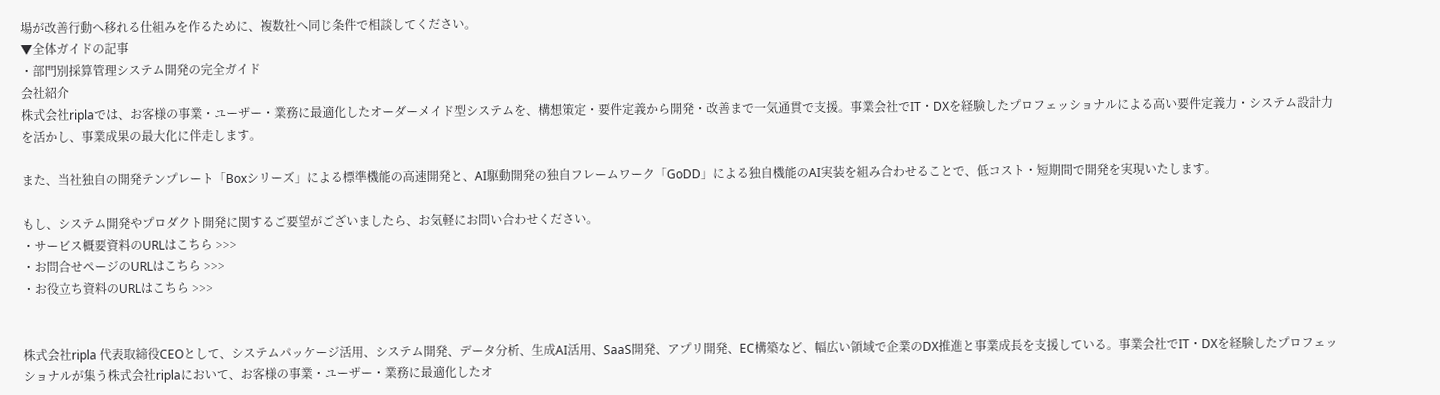場が改善行動へ移れる仕組みを作るために、複数社へ同じ条件で相談してください。
▼全体ガイドの記事
・部門別採算管理システム開発の完全ガイド
会社紹介
株式会社riplaでは、お客様の事業・ユーザー・業務に最適化したオーダーメイド型システムを、構想策定・要件定義から開発・改善まで一気通貫で支援。事業会社でIT・DXを経験したプロフェッショナルによる高い要件定義力・システム設計力を活かし、事業成果の最大化に伴走します。

また、当社独自の開発テンプレート「Boxシリーズ」による標準機能の高速開発と、AI駆動開発の独自フレームワーク「GoDD」による独自機能のAI実装を組み合わせることで、低コスト・短期間で開発を実現いたします。

もし、システム開発やプロダクト開発に関するご要望がございましたら、お気軽にお問い合わせください。
・サービス概要資料のURLはこちら >>>
・お問合せページのURLはこちら >>>
・お役立ち資料のURLはこちら >>>


株式会社ripla 代表取締役CEOとして、システムパッケージ活用、システム開発、データ分析、生成AI活用、SaaS開発、アプリ開発、EC構築など、幅広い領域で企業のDX推進と事業成長を支援している。事業会社でIT・DXを経験したプロフェッショナルが集う株式会社riplaにおいて、お客様の事業・ユーザー・業務に最適化したオ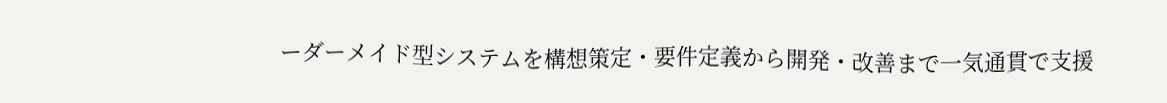ーダーメイド型システムを構想策定・要件定義から開発・改善まで一気通貫で支援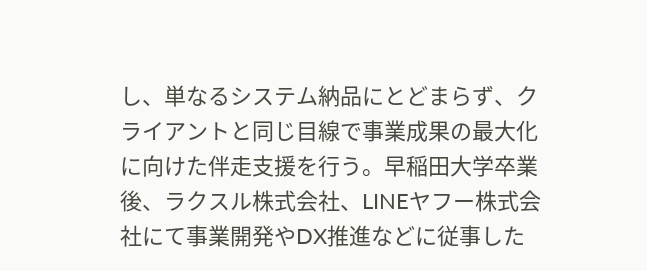し、単なるシステム納品にとどまらず、クライアントと同じ目線で事業成果の最大化に向けた伴走支援を行う。早稲田大学卒業後、ラクスル株式会社、LINEヤフー株式会社にて事業開発やDX推進などに従事した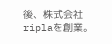後、株式会社riplaを創業。